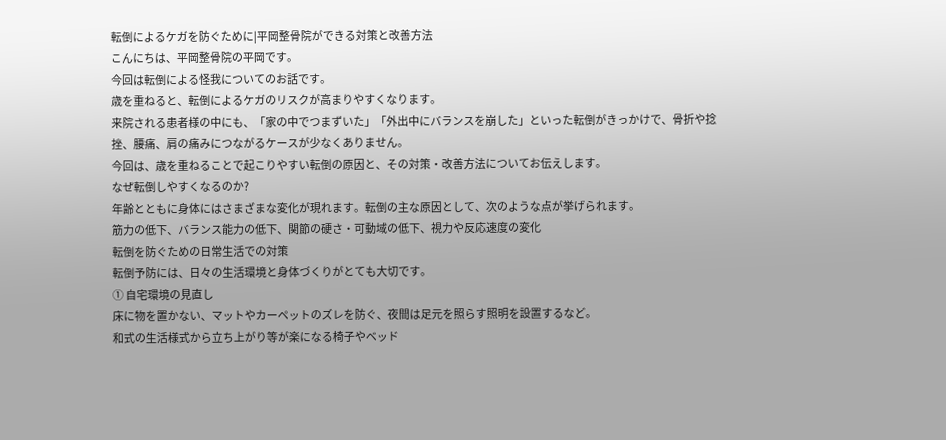転倒によるケガを防ぐために|平岡整骨院ができる対策と改善方法
こんにちは、平岡整骨院の平岡です。
今回は転倒による怪我についてのお話です。
歳を重ねると、転倒によるケガのリスクが高まりやすくなります。
来院される患者様の中にも、「家の中でつまずいた」「外出中にバランスを崩した」といった転倒がきっかけで、骨折や捻挫、腰痛、肩の痛みにつながるケースが少なくありません。
今回は、歳を重ねることで起こりやすい転倒の原因と、その対策・改善方法についてお伝えします。
なぜ転倒しやすくなるのか?
年齢とともに身体にはさまざまな変化が現れます。転倒の主な原因として、次のような点が挙げられます。
筋力の低下、バランス能力の低下、関節の硬さ・可動域の低下、視力や反応速度の変化
転倒を防ぐための日常生活での対策
転倒予防には、日々の生活環境と身体づくりがとても大切です。
① 自宅環境の見直し
床に物を置かない、マットやカーペットのズレを防ぐ、夜間は足元を照らす照明を設置するなど。
和式の生活様式から立ち上がり等が楽になる椅子やベッド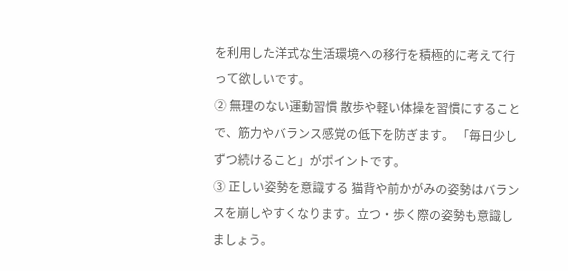を利用した洋式な生活環境への移行を積極的に考えて行って欲しいです。
② 無理のない運動習慣 散歩や軽い体操を習慣にすることで、筋力やバランス感覚の低下を防ぎます。 「毎日少しずつ続けること」がポイントです。
③ 正しい姿勢を意識する 猫背や前かがみの姿勢はバランスを崩しやすくなります。立つ・歩く際の姿勢も意識しましょう。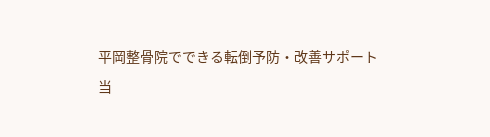平岡整骨院でできる転倒予防・改善サポート
当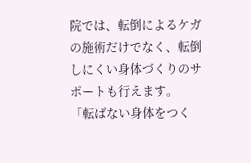院では、転倒によるケガの施術だけでなく、転倒しにくい身体づくりのサポートも行えます。
「転ばない身体をつく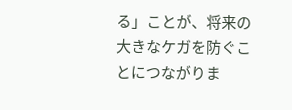る」ことが、将来の大きなケガを防ぐことにつながりま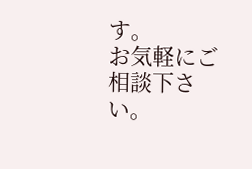す。
お気軽にご相談下さい。